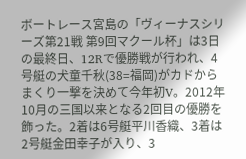ボートレース宮島の「ヴィーナスシリーズ第21戦 第9回マクール杯」は3日の最終日、12Rで優勝戦が行われ、4号艇の犬童千秋(38=福岡)がカドからまくり一撃を決めて今年初V。2012年10月の三国以来となる2回目の優勝を飾った。2着は6号艇平川香織、3着は2号艇金田幸子が入り、3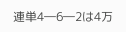連単4―6―2は4万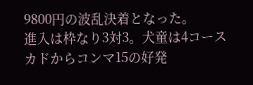9800円の波乱決着となった。
進入は枠なり3対3。犬童は4コースカドからコンマ15の好発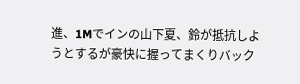進、1Mでインの山下夏、鈴が抵抗しようとするが豪快に握ってまくりバック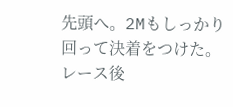先頭へ。2Mもしっかり回って決着をつけた。レース後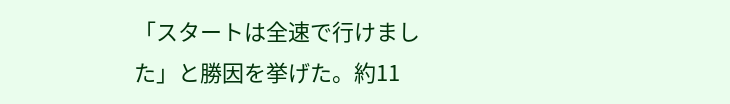「スタートは全速で行けました」と勝因を挙げた。約11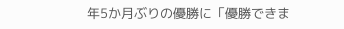年5か月ぶりの優勝に「優勝できま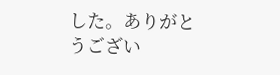した。ありがとうござい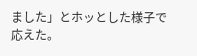ました」とホッとした様子で応えた。